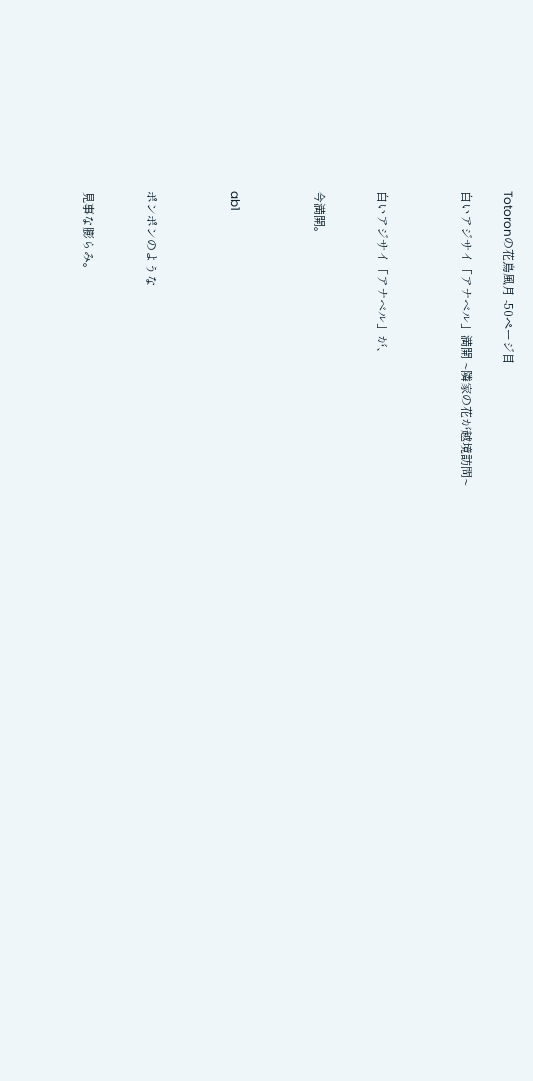Totoronの花鳥風月 -50ページ目

白いアジサイ「アナベル」満開 ~隣家の花が越境訪問~



白いアジサイ「アナベル」が、


今満開。



ab1



ポンポンのような


見事な膨らみ。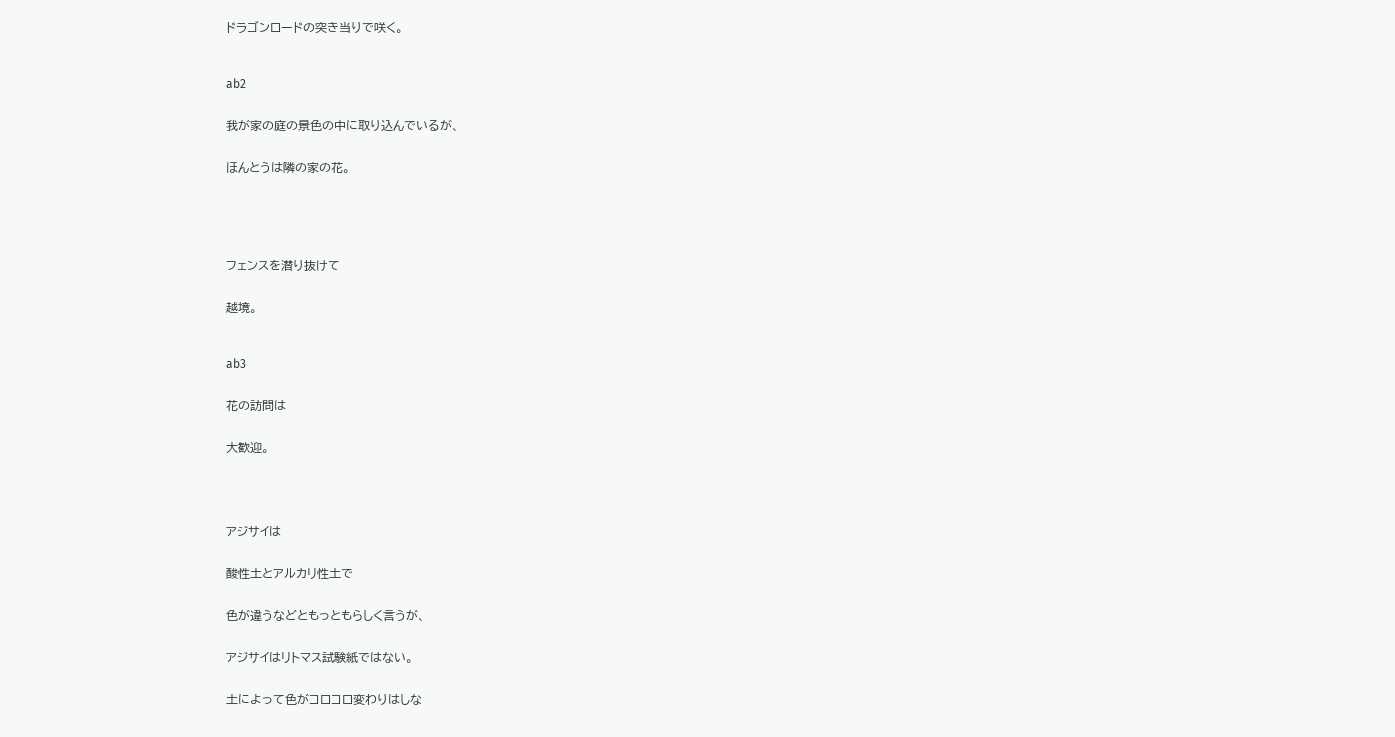ドラゴンロードの突き当りで咲く。



ab2


我が家の庭の景色の中に取り込んでいるが、


ほんとうは隣の家の花。






フェンスを潜り抜けて


越境。



ab3


花の訪問は


大歓迎。





アジサイは


酸性土とアルカリ性土で


色が違うなどともっともらしく言うが、


アジサイはリトマス試験紙ではない。


土によって色がコロコロ変わりはしな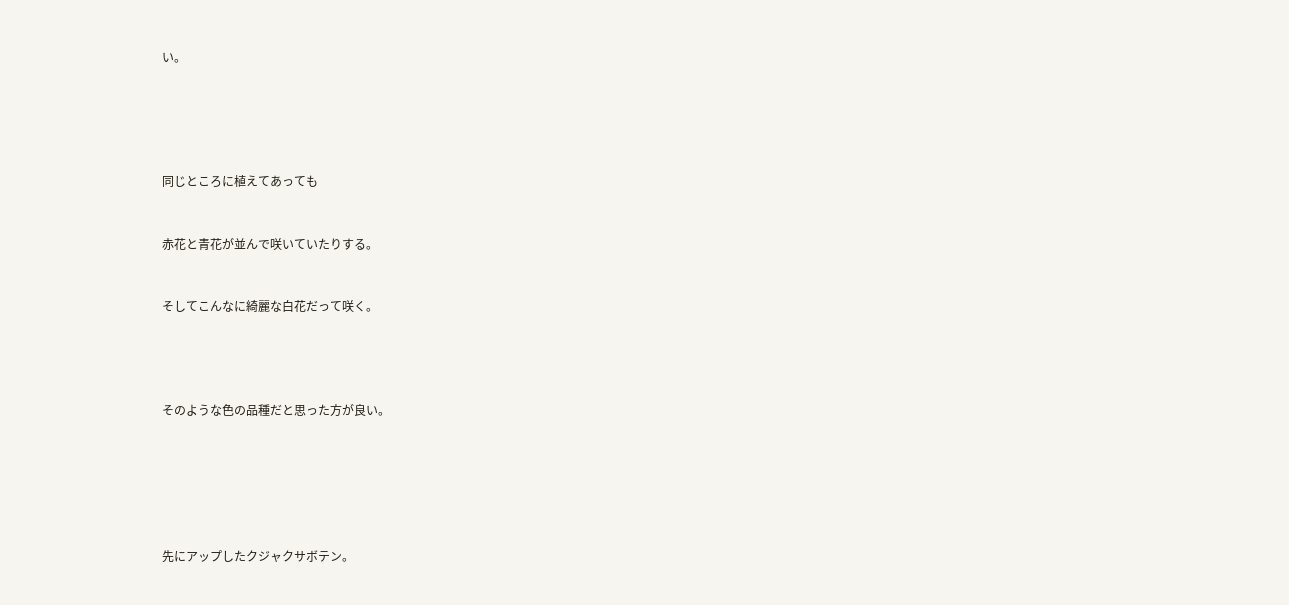い。





同じところに植えてあっても


赤花と青花が並んで咲いていたりする。


そしてこんなに綺麗な白花だって咲く。




そのような色の品種だと思った方が良い。






先にアップしたクジャクサボテン。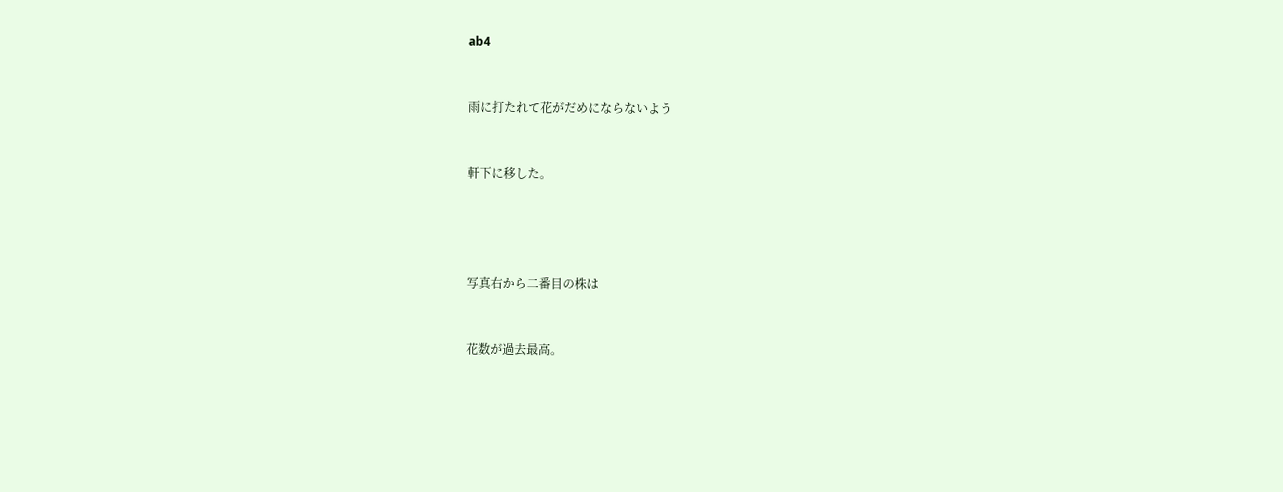ab4


雨に打たれて花がだめにならないよう


軒下に移した。




写真右から二番目の株は


花数が過去最高。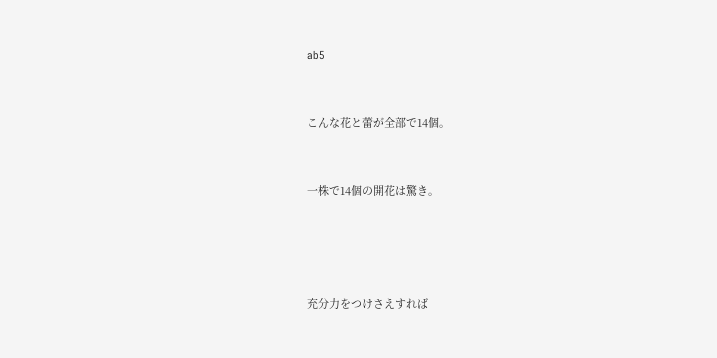ab5


こんな花と蕾が全部で14個。


一株で14個の開花は驚き。




充分力をつけさえすれば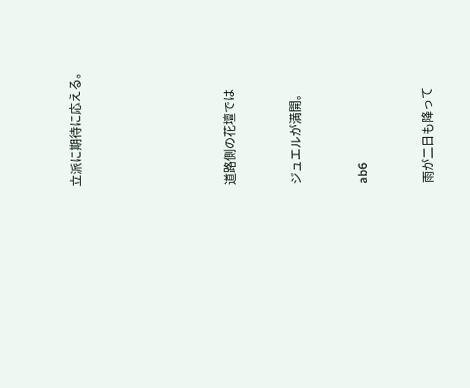立派に期待に応える。






道路側の花壇では


ジュエルが満開。


ab6


雨が二日も降って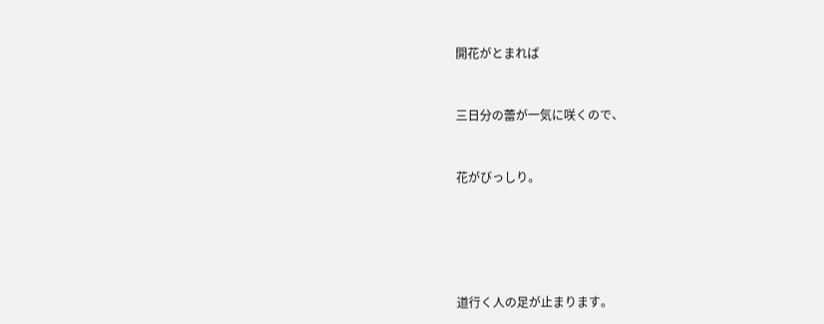開花がとまれば


三日分の蕾が一気に咲くので、


花がびっしり。





道行く人の足が止まります。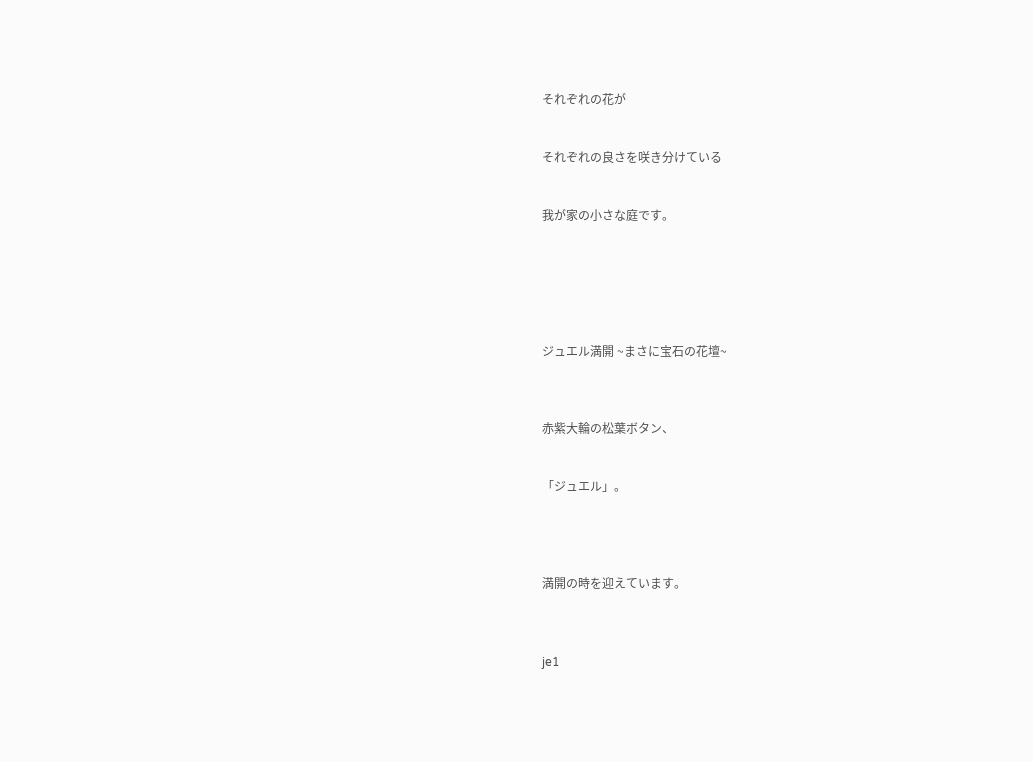それぞれの花が


それぞれの良さを咲き分けている


我が家の小さな庭です。






ジュエル満開 ~まさに宝石の花壇~



赤紫大輪の松葉ボタン、


「ジュエル」。




満開の時を迎えています。



je1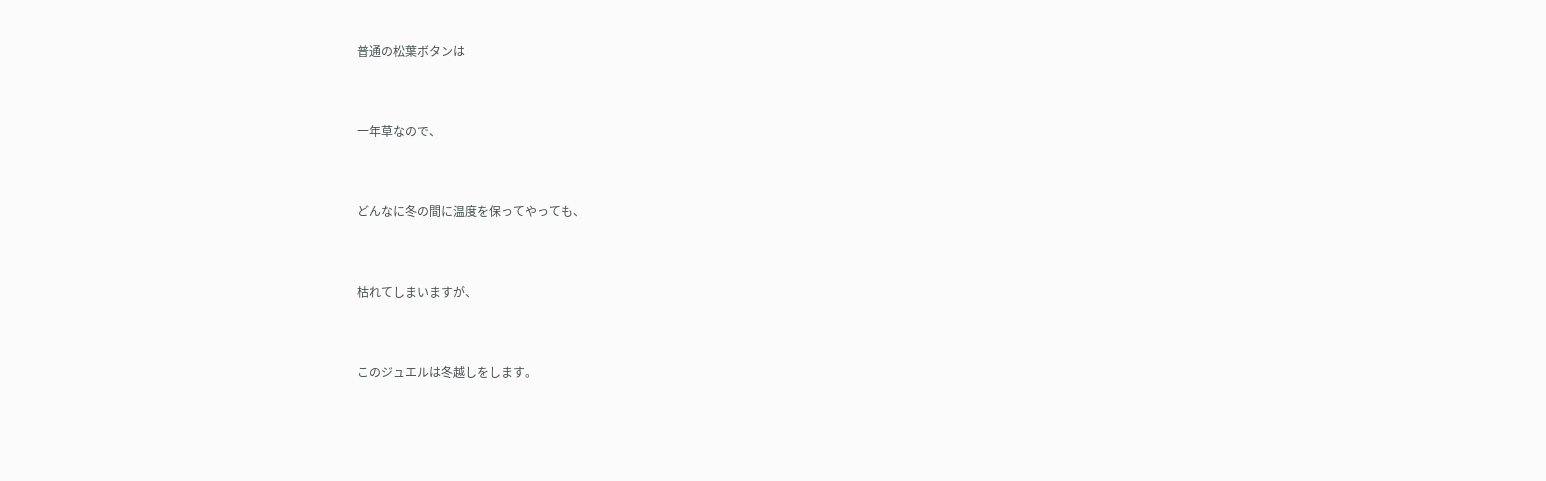普通の松葉ボタンは


一年草なので、


どんなに冬の間に温度を保ってやっても、


枯れてしまいますが、


このジュエルは冬越しをします。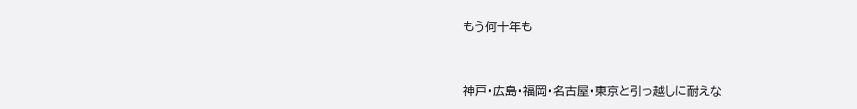もう何十年も


神戸・広島・福岡・名古屋・東京と引っ越しに耐えな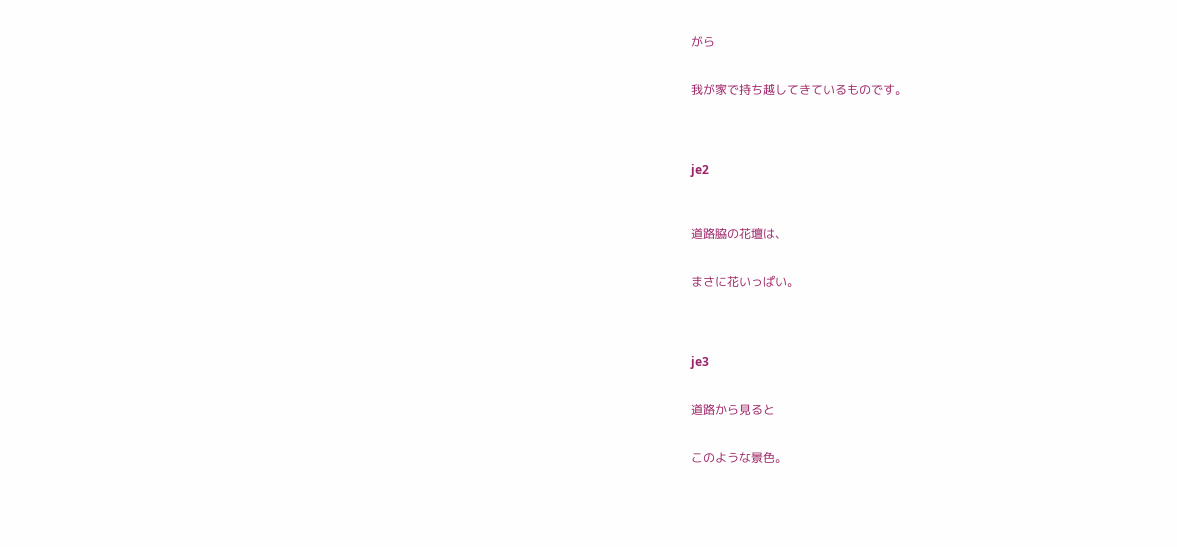がら


我が家で持ち越してきているものです。




je2



道路脇の花壇は、


まさに花いっぱい。




je3


道路から見ると


このような景色。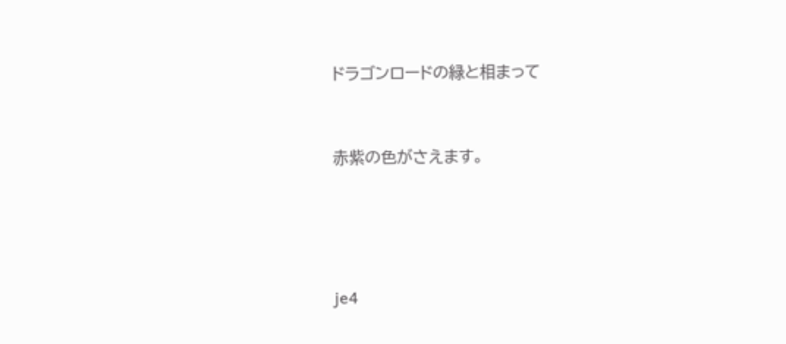ドラゴンロードの緑と相まって


赤紫の色がさえます。




je4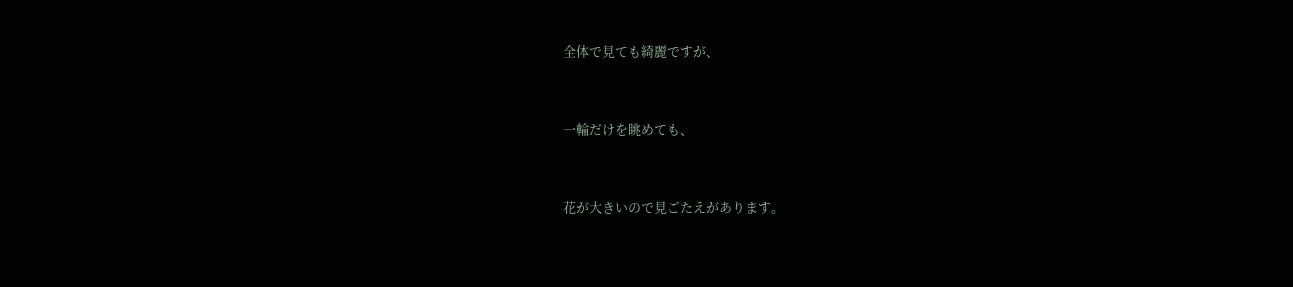全体で見ても綺麗ですが、


一輪だけを眺めても、


花が大きいので見ごたえがあります。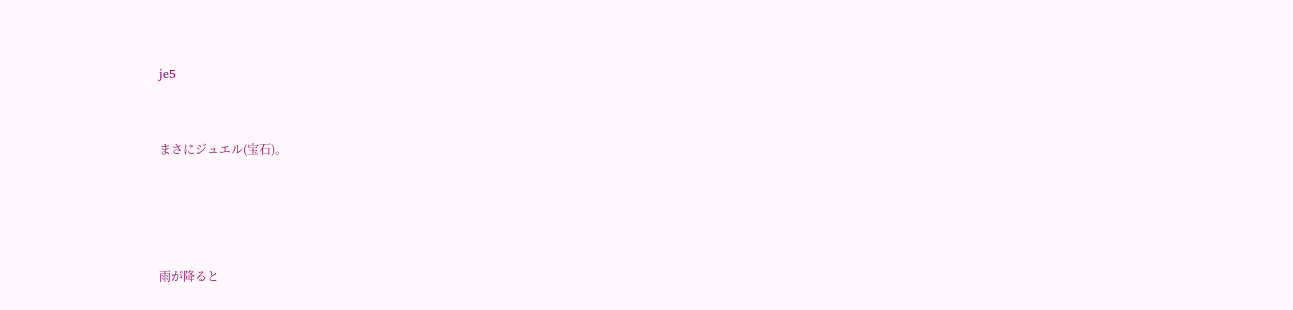je5


まさにジュエル(宝石)。




雨が降ると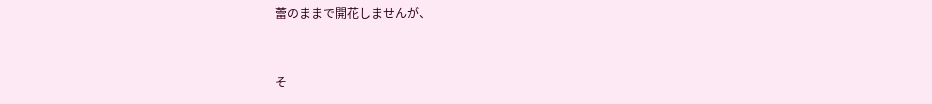蕾のままで開花しませんが、


そ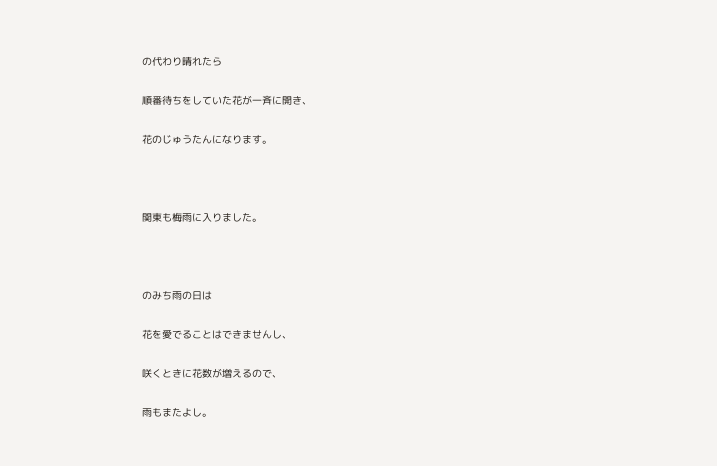の代わり晴れたら


順番待ちをしていた花が一斉に開き、


花のじゅうたんになります。





関東も梅雨に入りました。





のみち雨の日は


花を愛でることはできませんし、


咲くときに花数が増えるので、


雨もまたよし。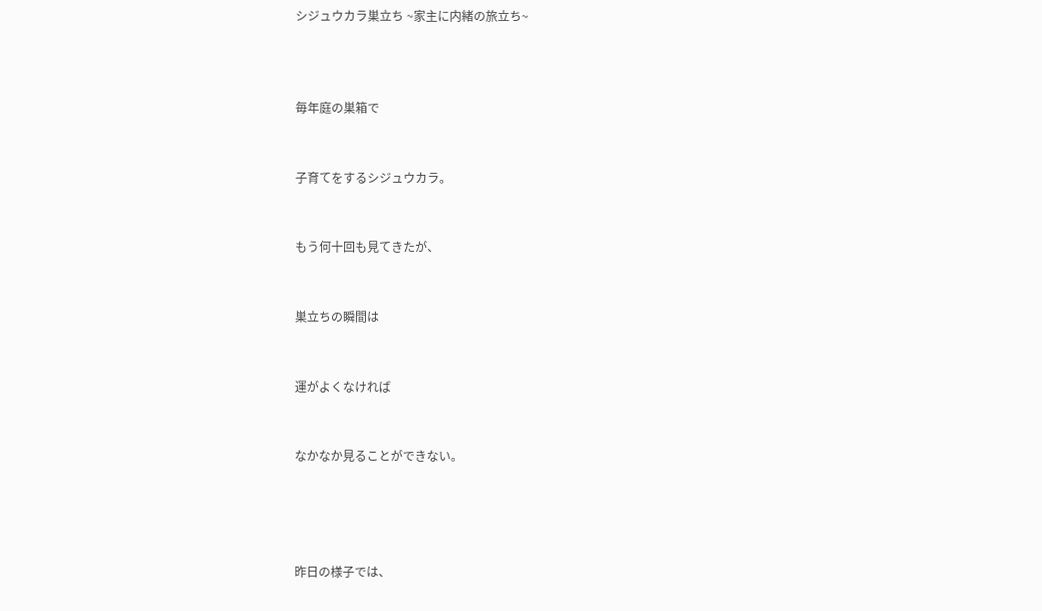シジュウカラ巣立ち ~家主に内緒の旅立ち~



毎年庭の巣箱で


子育てをするシジュウカラ。


もう何十回も見てきたが、


巣立ちの瞬間は


運がよくなければ


なかなか見ることができない。




昨日の様子では、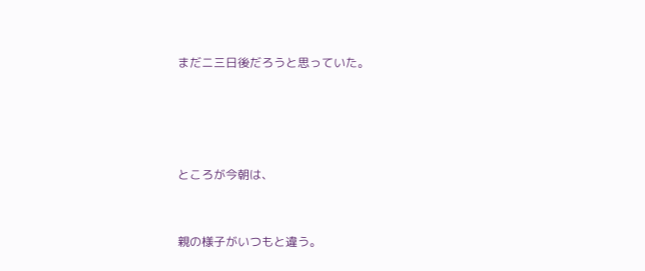まだニ三日後だろうと思っていた。




ところが今朝は、


親の様子がいつもと違う。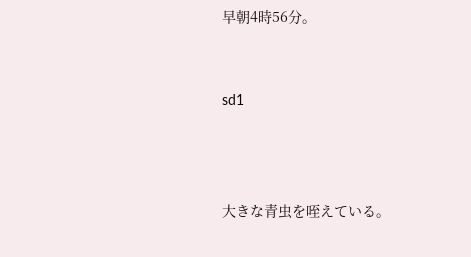早朝4時56分。


sd1



大きな青虫を咥えている。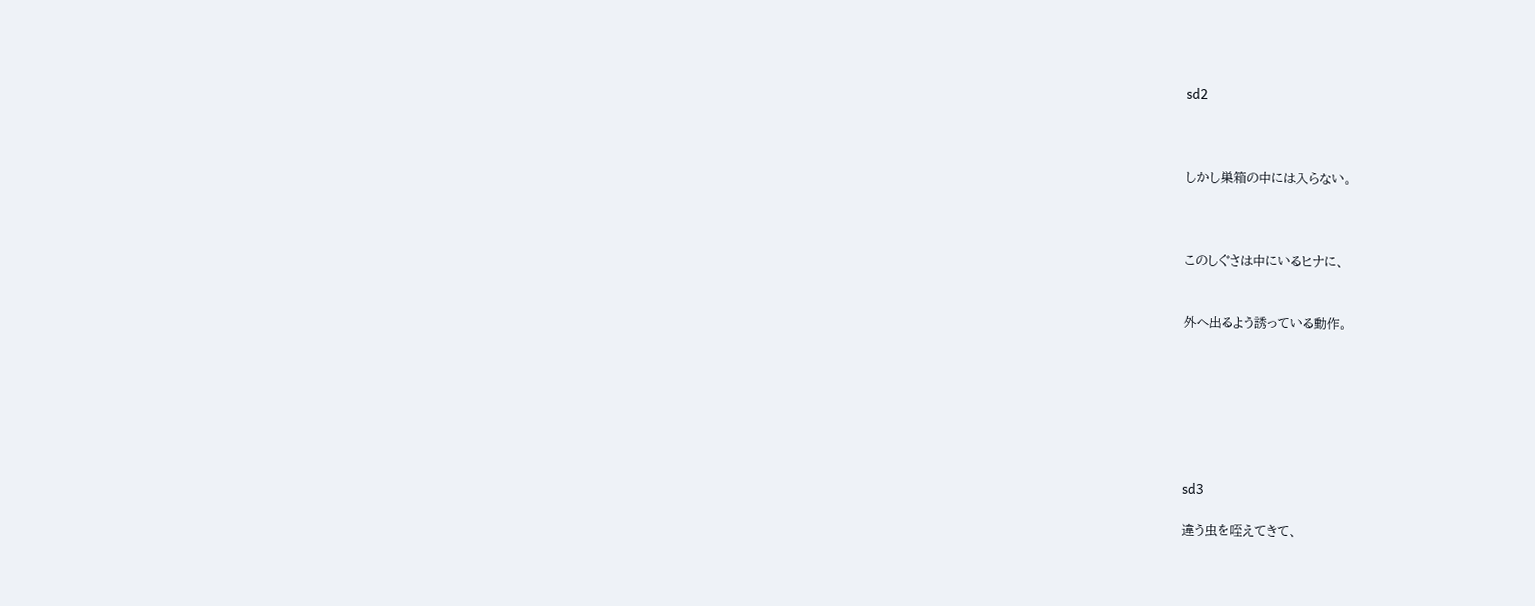sd2



しかし巣箱の中には入らない。



このしぐさは中にいるヒナに、


外へ出るよう誘っている動作。







sd3

違う虫を咥えてきて、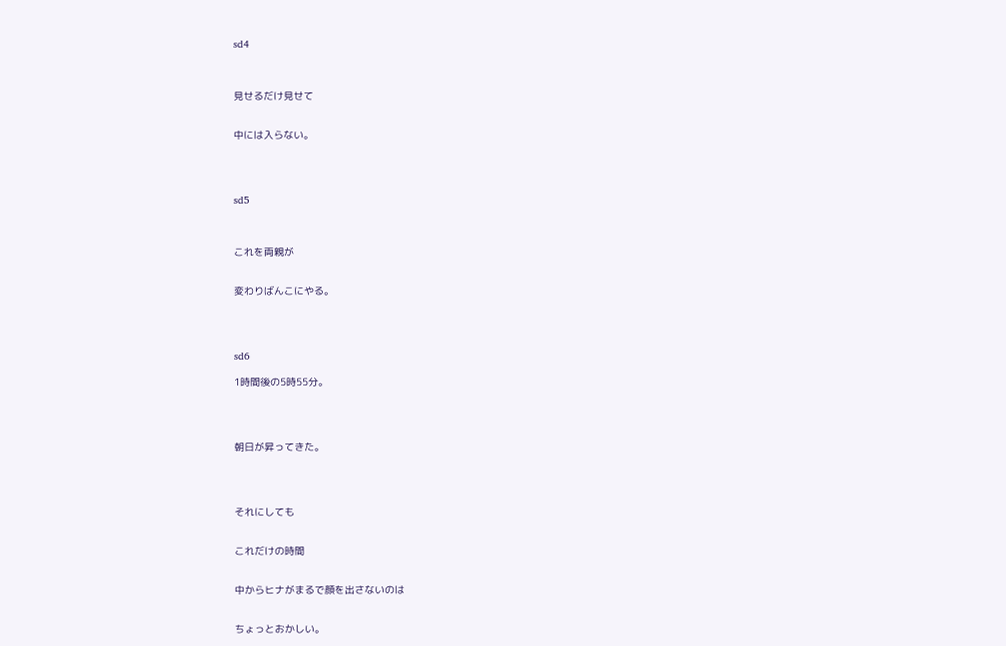sd4



見せるだけ見せて


中には入らない。




sd5



これを両親が


変わりばんこにやる。




sd6

1時間後の5時55分。




朝日が昇ってきた。




それにしても


これだけの時間


中からヒナがまるで顔を出さないのは


ちょっとおかしい。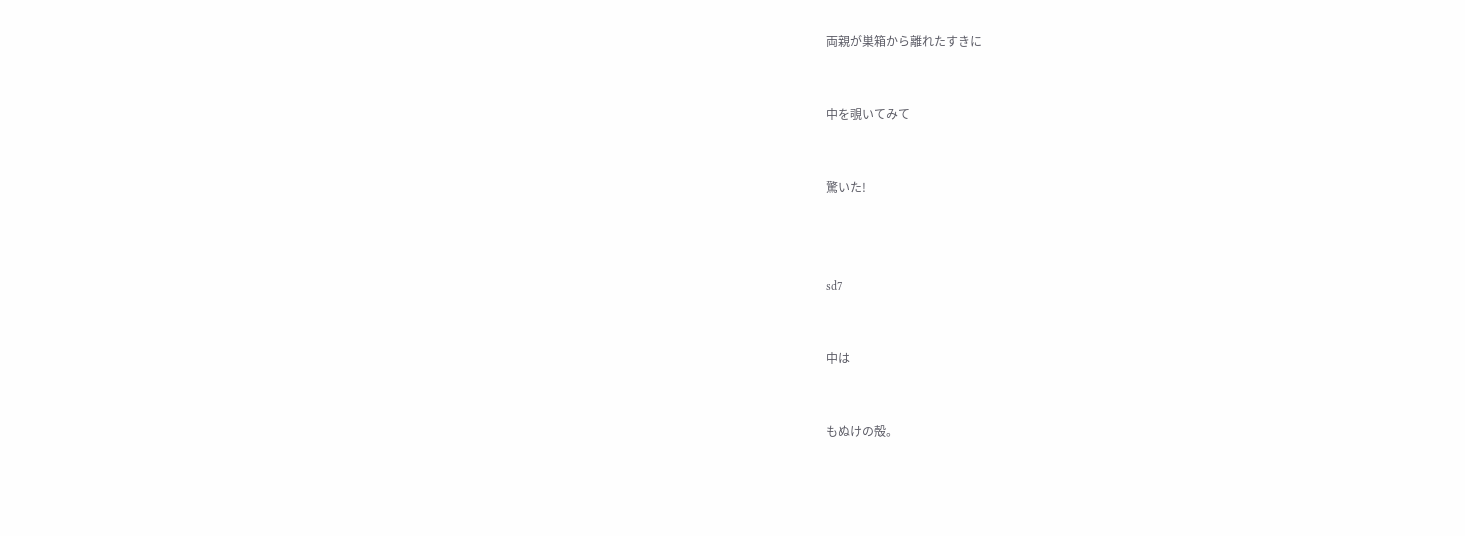両親が巣箱から離れたすきに


中を覗いてみて


驚いた!



sd7


中は


もぬけの殻。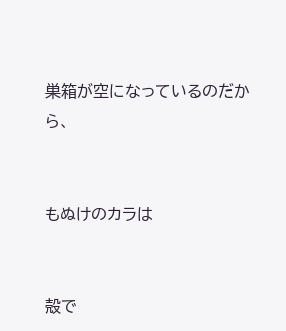巣箱が空になっているのだから、


もぬけのカラは


殻で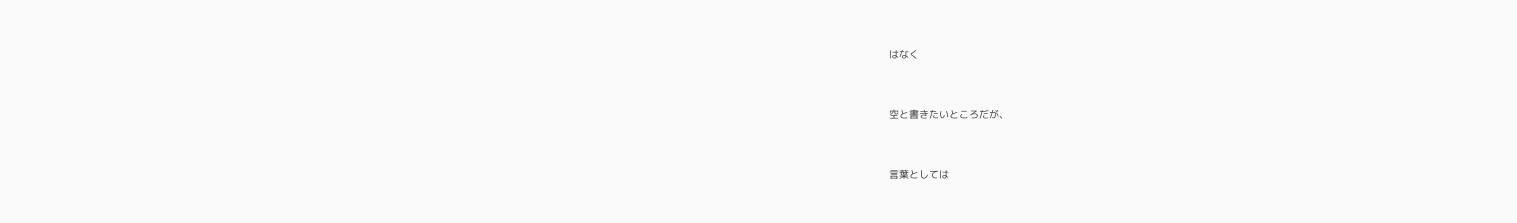はなく


空と書きたいところだが、


言葉としては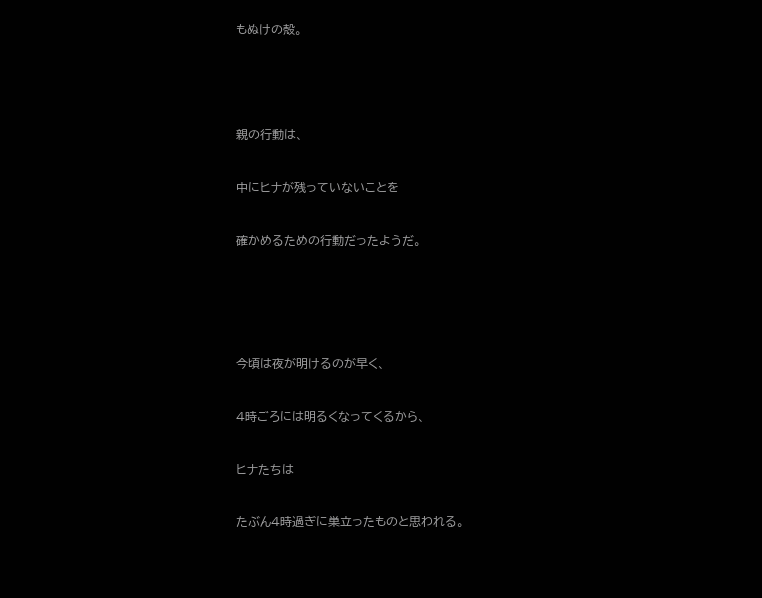もぬけの殻。





親の行動は、


中にヒナが残っていないことを


確かめるための行動だったようだ。






今頃は夜が明けるのが早く、


4時ごろには明るくなってくるから、


ヒナたちは


たぶん4時過ぎに巣立ったものと思われる。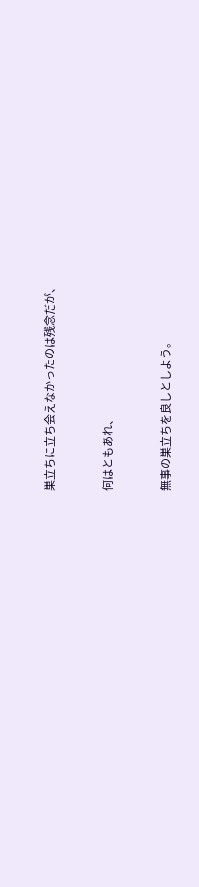巣立ちに立ち会えなかったのは残念だが、


何はともあれ、


無事の巣立ちを良しとしよう。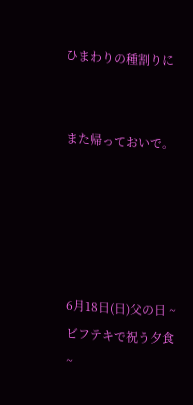ひまわりの種割りに


また帰っておいで。





6月18日(日)父の日 ~ビフテキで祝う夕食~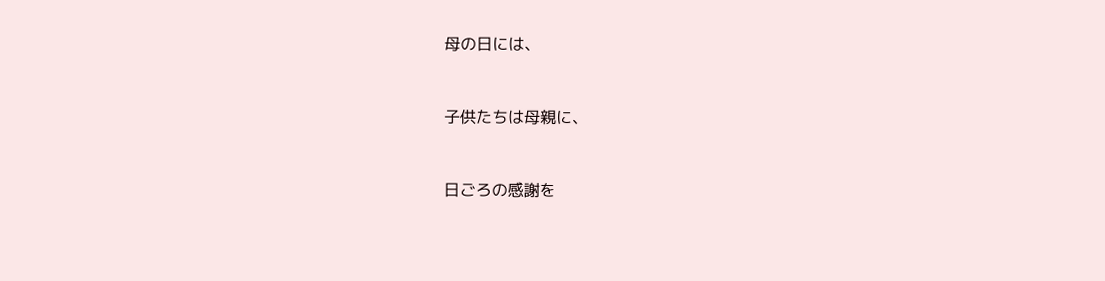母の日には、


子供たちは母親に、


日ごろの感謝を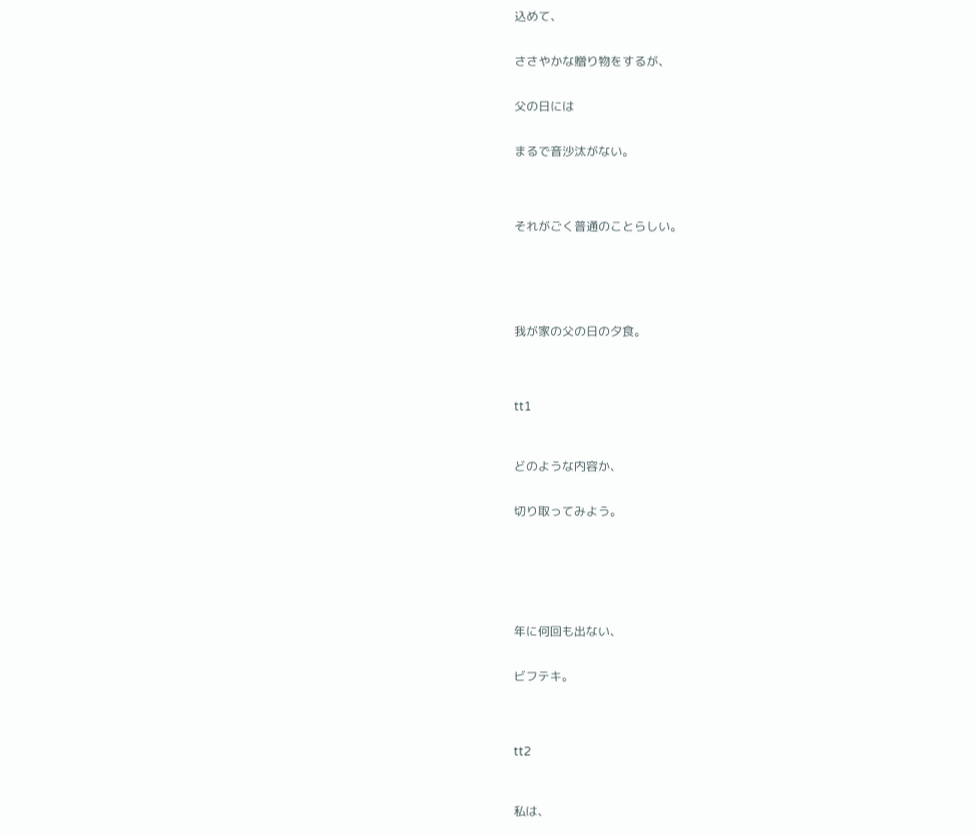込めて、


ささやかな贈り物をするが、


父の日には


まるで音沙汰がない。




それがごく普通のことらしい。






我が家の父の日の夕食。




tt1



どのような内容か、


切り取ってみよう。







年に何回も出ない、


ビフテキ。




tt2



私は、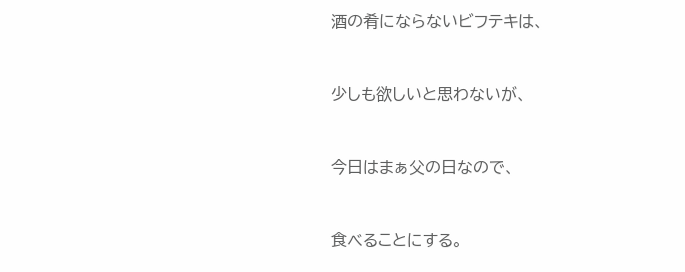酒の肴にならないビフテキは、


少しも欲しいと思わないが、


今日はまぁ父の日なので、


食べることにする。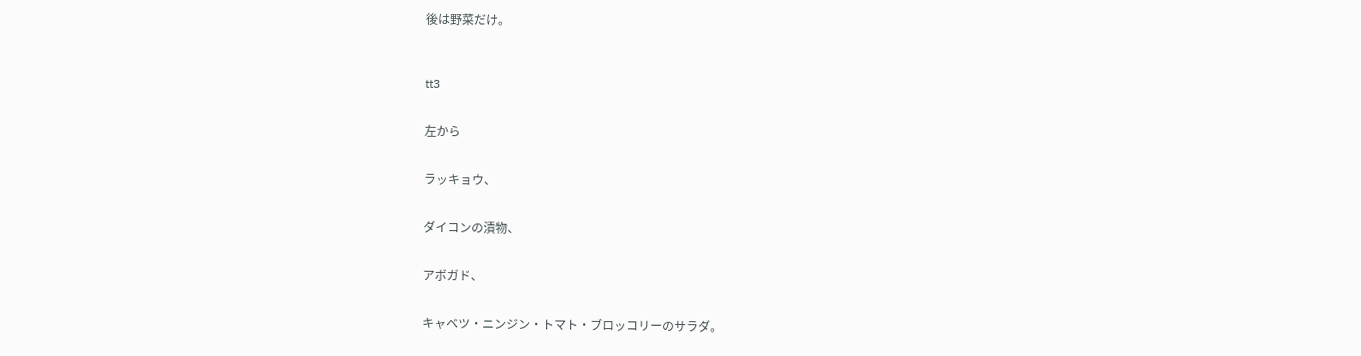後は野菜だけ。



tt3


左から


ラッキョウ、


ダイコンの漬物、


アボガド、


キャベツ・ニンジン・トマト・ブロッコリーのサラダ。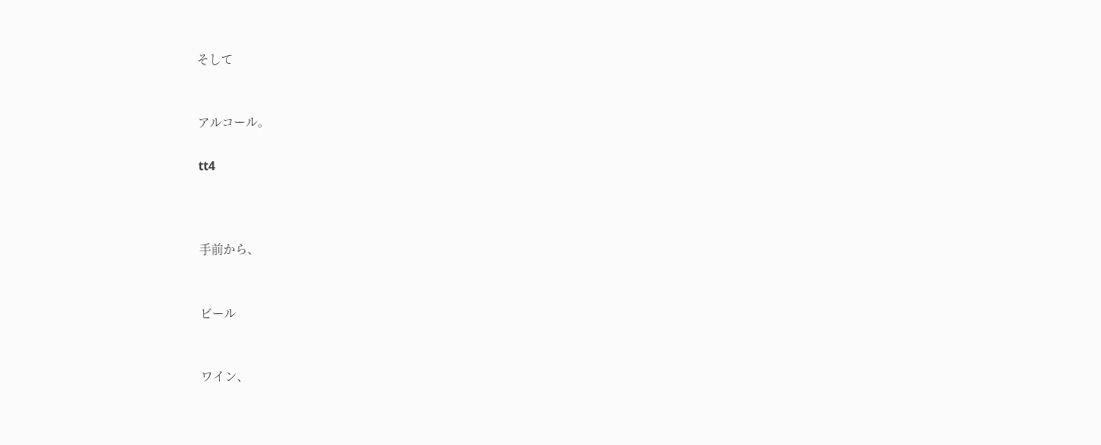そして


アルコール。

tt4



手前から、


ビール


ワイン、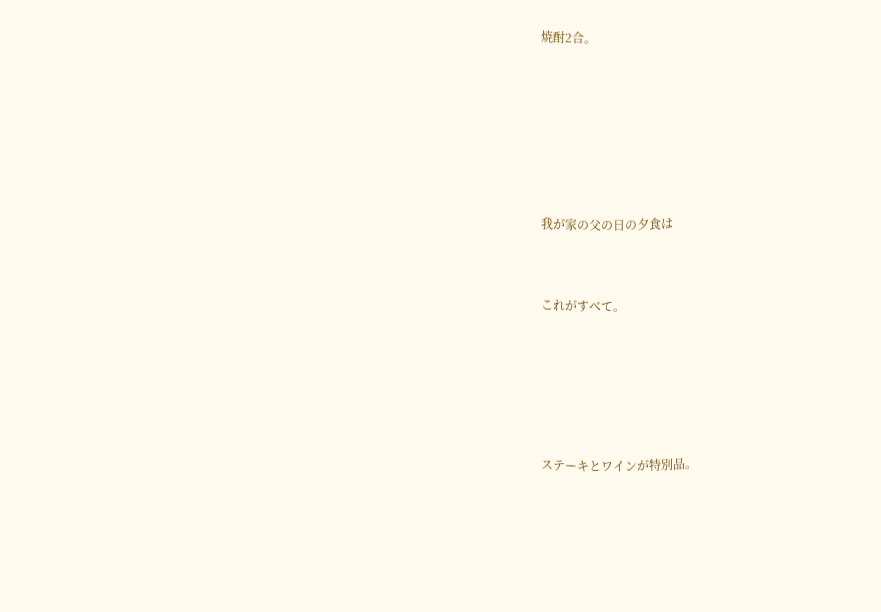焼酎2合。






我が家の父の日の夕食は


これがすべて。





ステーキとワインが特別品。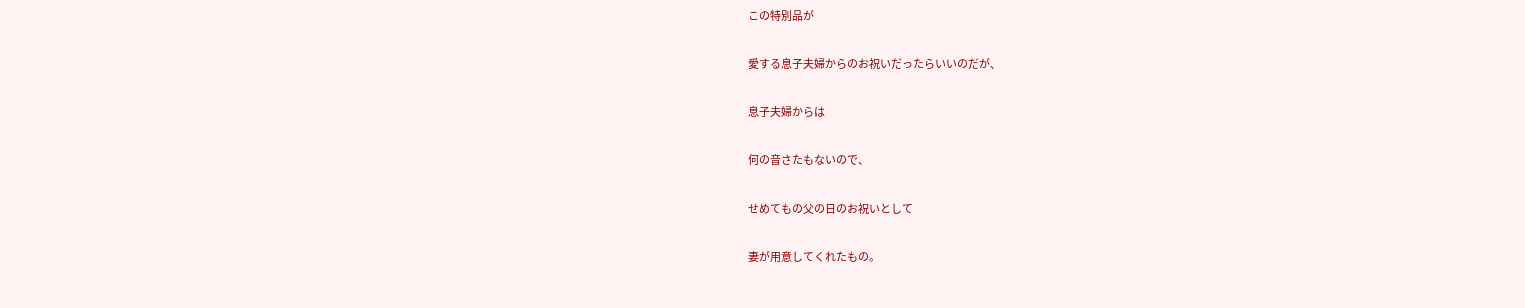この特別品が


愛する息子夫婦からのお祝いだったらいいのだが、


息子夫婦からは


何の音さたもないので、


せめてもの父の日のお祝いとして


妻が用意してくれたもの。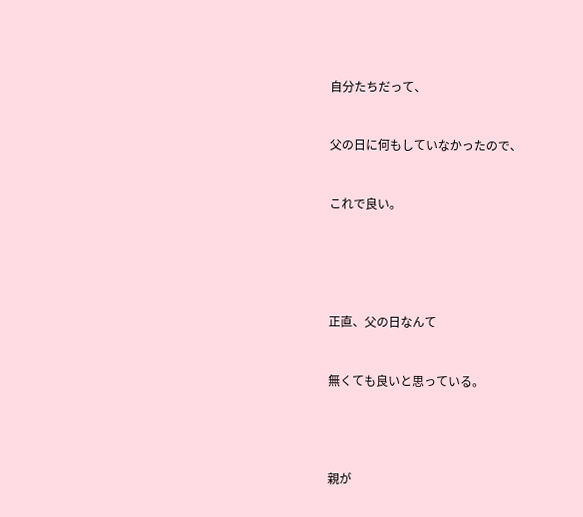自分たちだって、


父の日に何もしていなかったので、


これで良い。





正直、父の日なんて


無くても良いと思っている。




親が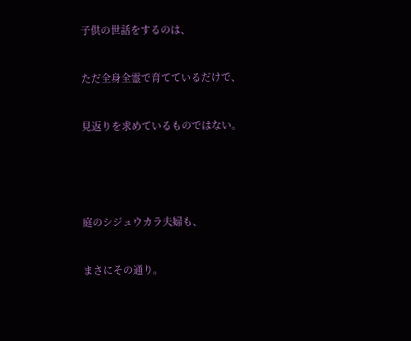子供の世話をするのは、


ただ全身全霊で育てているだけで、


見返りを求めているものではない。





庭のシジュウカラ夫婦も、


まさにその通り。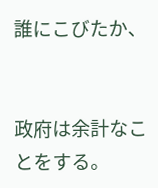誰にこびたか、


政府は余計なことをする。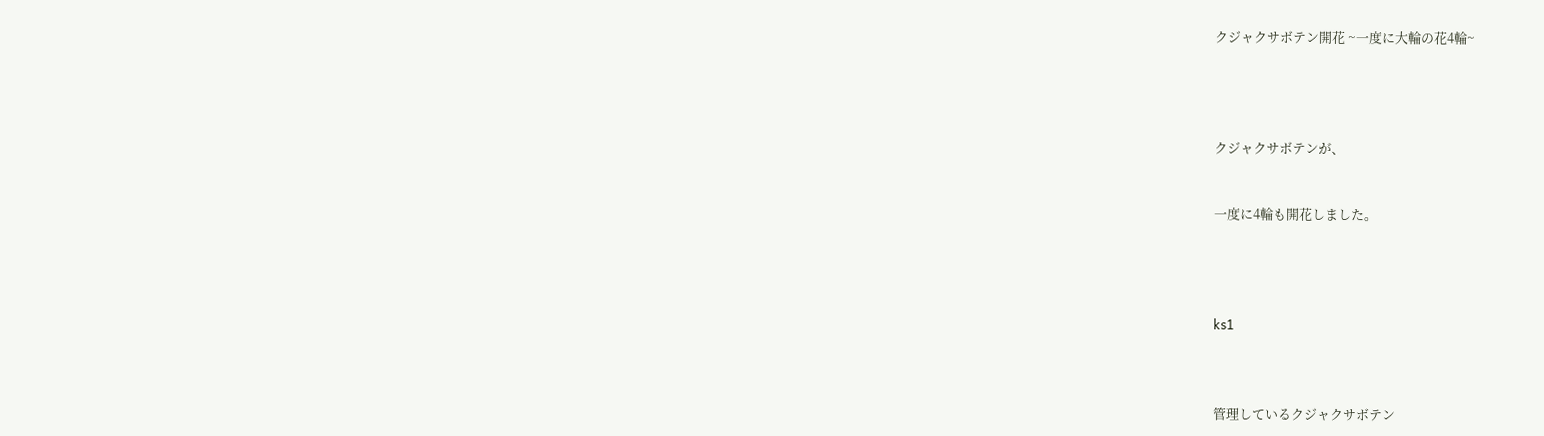クジャクサボテン開花 ~一度に大輪の花4輪~




クジャクサボテンが、


一度に4輪も開花しました。




ks1



管理しているクジャクサボテン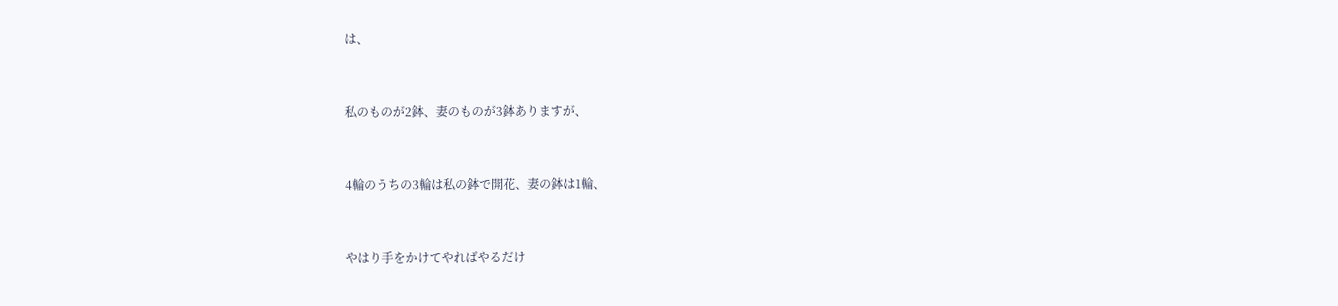は、


私のものが2鉢、妻のものが3鉢ありますが、


4輪のうちの3輪は私の鉢で開花、妻の鉢は1輪、


やはり手をかけてやればやるだけ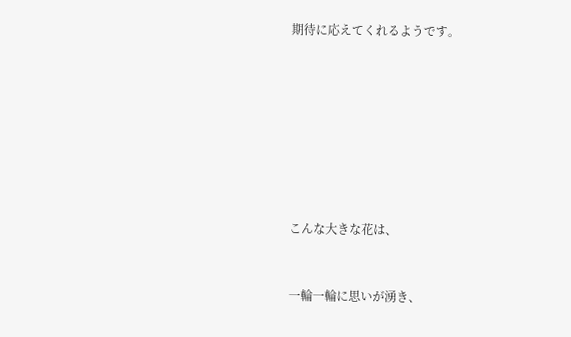期待に応えてくれるようです。








こんな大きな花は、


一輪一輪に思いが湧き、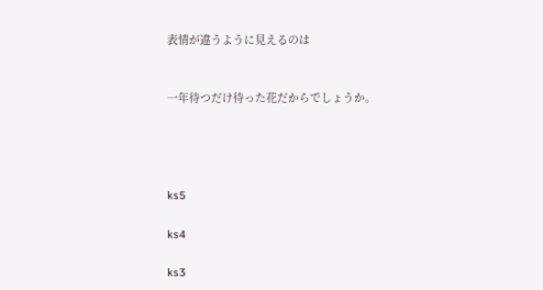表情が違うように見えるのは


一年待つだけ待った花だからでしょうか。




ks5

ks4

ks3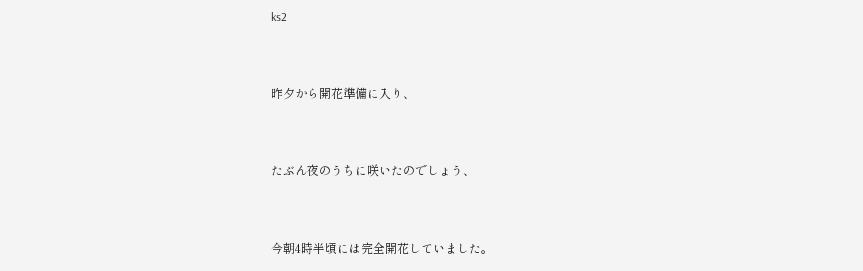ks2


昨夕から開花準備に入り、


たぶん夜のうちに咲いたのでしょう、


今朝4時半頃には完全開花していました。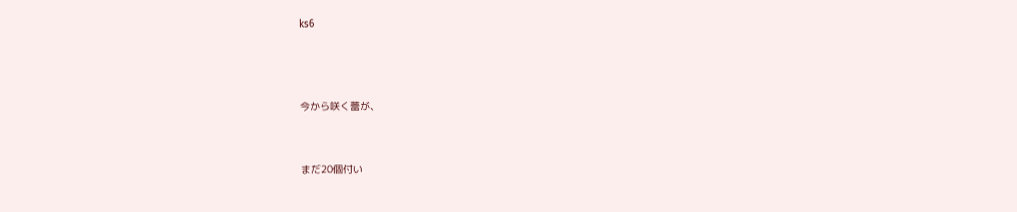ks6



今から咲く蕾が、


まだ20個付い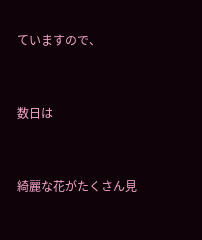ていますので、


数日は


綺麗な花がたくさん見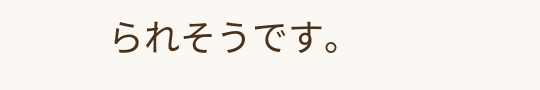られそうです。